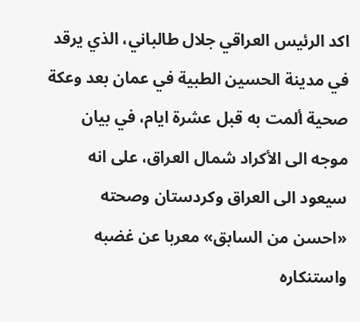اكد الرئيس العراقي جلال طالباني، الذي يرقد في مدينة الحسين الطبية في عمان بعد وعكة صحية ألمت به قبل عشرة ايام، في بيان موجه الى الأكراد شمال العراق، على انه سيعود الى العراق وكردستان وصحته «احسن من السابق» معربا عن غضبه واستنكاره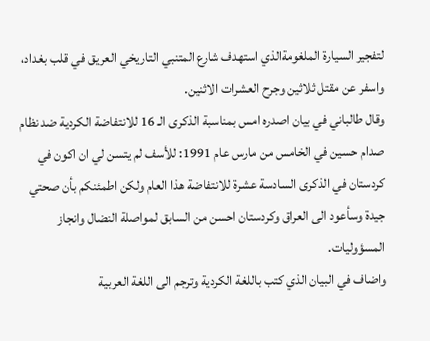لتفجير السيارة الملغومةالذي استهدف شارع المتنبي التاريخي العريق في قلب بغداد، واسفر عن مقتل ثلاثين وجرح العشرات الاثنين.
وقال طالباني في بيان اصدره امس بمناسبة الذكرى الـ 16 للانتفاضة الكردية ضد نظام صدام حسين في الخامس من مارس عام 1991: للأسف لم يتسن لي ان اكون في كردستان في الذكرى السادسة عشرة للانتفاضة هذا العام ولكن اطمئنكم بأن صحتي جيدة وسأعود الى العراق وكردستان احسن من السابق لمواصلة النضال وانجاز المسؤوليات.
واضاف في البيان الذي كتب باللغة الكردية وترجم الى اللغة العربية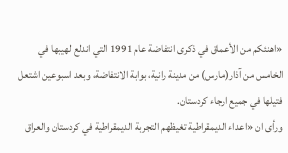«اهنئكم من الأعماق في ذكرى انتفاضة عام 1991 التي اندلع لهيبها في الخامس من آذار(مارس) من مدينة رانية، بوابة الانتفاضة، وبعد اسبوعين اشتعل فتيلها في جميع ارجاء كردستان.
ورأى ان «اعداء الديمقراطية تغيظهم التجربة الديمقراطية في كردستان والعراق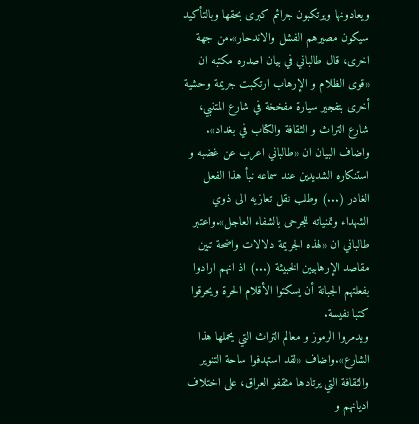ويعادونها ويرتكبون جرائم كبرى بحقها وبالتأكيد سيكون مصيرهم الفشل والاندحار».من جهة اخرى، قال طالباني في بيان اصدره مكتبه ان «قوى الظلام و الإرهاب ارتكبت جريمة وحشية أخرى بتفجير سيارة مفخخة في شارع المتنبي، شارع التراث و الثقافة والكتاب في بغداد».
واضاف البيان ان «طالباني اعرب عن غضبه و استنكاره الشديدين عند سماعه نبأ هذا الفعل الغادر (...) وطلب نقل تعازيه الى ذوي الشهداء وتمنياته للجرحى بالشفاء العاجل».واعتبر طالباني ان «لهذه الجريمة دلالات واضحة تبين مقاصد الإرهابيين الخبيثة (...) اذ انهم ارادوا بفعلتهم الجبانة أن يسكتوا الأقلام الحرة ويحرقوا كتبا نفيسة.
ويدمروا الرموز و معالم التراث التي يحملها هذا الشارع».واضاف «لقد استهدفوا ساحة التنوير والثقافة التي يرتادها مثقفو العراق، على اختلاف اديانهم و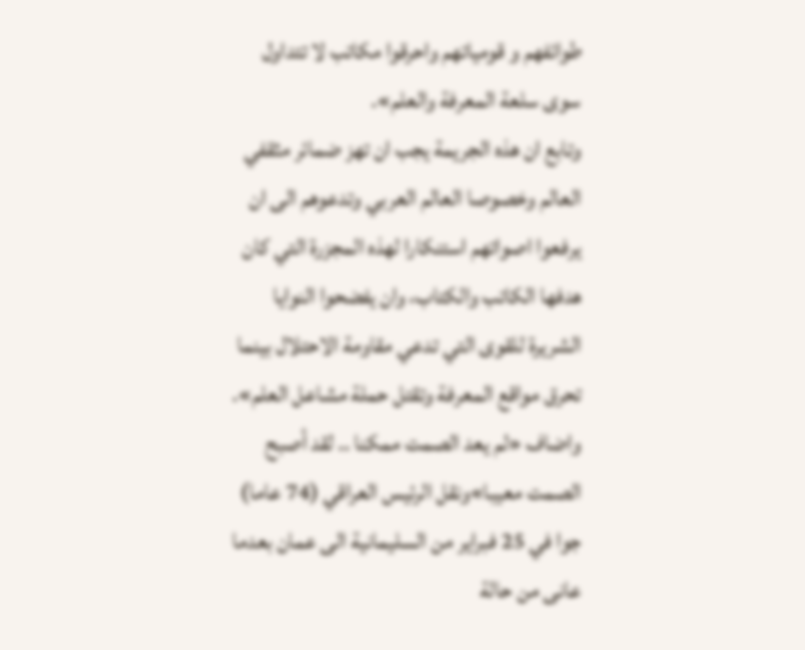طوائفهم و قومياتهم واحرقوا مكاتب لا تتداول سوى سلعة المعرفة والعلم».
وتابع ان هذه الجريمة يجب ان تهز ضمائر مثقفي العالم وخصوصا العالم العربي وتدعوهم الى ان يرفعوا اصواتهم استنكارا لهذه المجزرة التي كان هدفها الكاتب والكتاب، وان يفضحوا النوايا الشريرة للقوى التي تدعي مقاومة الاحتلال بينما تحرق مواقع المعرفة وتقتل حملة مشاعل العلم». واضاف «لم يعد الصمت ممكنا .. لقد أصبح الصمت معيبا»ونقل الرئيس العراقي (74 عاما) جوا في 25 فبراير من السليمانية الى عمان بعدما عانى من حالة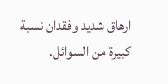ارهاق شديد وفقدان نسبة كبيرة من السوائل.